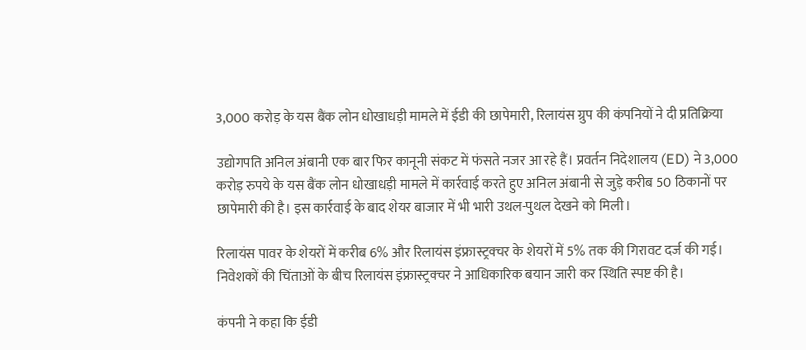3,000 करोड़ के यस बैंक लोन धोखाधड़ी मामले में ईडी की छापेमारी, रिलायंस ग्रुप की कंपनियों ने दी प्रतिक्रिया

उद्योगपति अनिल अंबानी एक बार फिर कानूनी संकट में फंसते नजर आ रहे हैं। प्रवर्तन निदेशालय (ED) ने 3,000 करोड़ रुपये के यस बैंक लोन धोखाधड़ी मामले में कार्रवाई करते हुए अनिल अंबानी से जुड़े करीब 50 ठिकानों पर छापेमारी की है। इस कार्रवाई के बाद शेयर बाजार में भी भारी उथल-पुथल देखने को मिली।

रिलायंस पावर के शेयरों में करीब 6% और रिलायंस इंफ्रास्ट्रक्चर के शेयरों में 5% तक की गिरावट दर्ज की गई। निवेशकों की चिंताओं के बीच रिलायंस इंफ्रास्ट्रक्चर ने आधिकारिक बयान जारी कर स्थिति स्पष्ट की है।

कंपनी ने कहा कि ईडी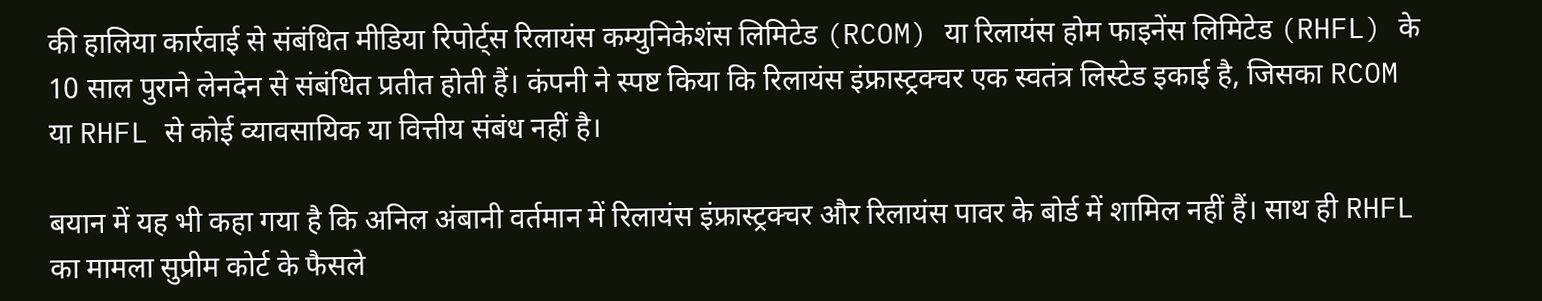की हालिया कार्रवाई से संबंधित मीडिया रिपोर्ट्स रिलायंस कम्युनिकेशंस लिमिटेड (RCOM) या रिलायंस होम फाइनेंस लिमिटेड (RHFL) के 10 साल पुराने लेनदेन से संबंधित प्रतीत होती हैं। कंपनी ने स्पष्ट किया कि रिलायंस इंफ्रास्ट्रक्चर एक स्वतंत्र लिस्टेड इकाई है, जिसका RCOM या RHFL से कोई व्यावसायिक या वित्तीय संबंध नहीं है।

बयान में यह भी कहा गया है कि अनिल अंबानी वर्तमान में रिलायंस इंफ्रास्ट्रक्चर और रिलायंस पावर के बोर्ड में शामिल नहीं हैं। साथ ही RHFL का मामला सुप्रीम कोर्ट के फैसले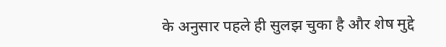के अनुसार पहले ही सुलझ चुका है और शेष मुद्दे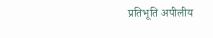प्रतिभूति अपीलीय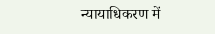न्यायाधिकरण में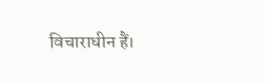विचाराधीन हैं।